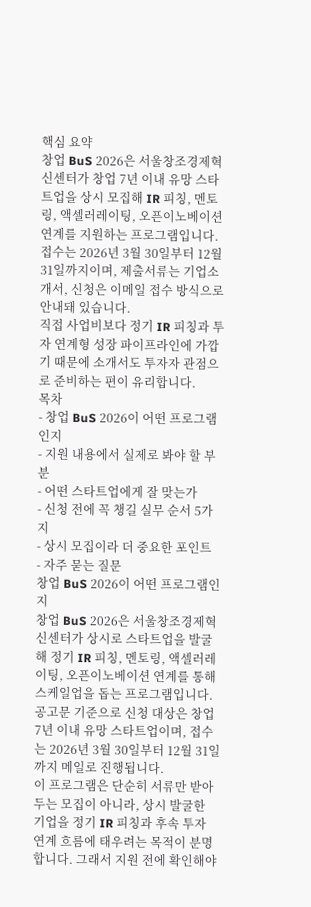핵심 요약
창업 BuS 2026은 서울창조경제혁신센터가 창업 7년 이내 유망 스타트업을 상시 모집해 IR 피칭, 멘토링, 액셀러레이팅, 오픈이노베이션 연계를 지원하는 프로그램입니다.
접수는 2026년 3월 30일부터 12월 31일까지이며, 제출서류는 기업소개서, 신청은 이메일 접수 방식으로 안내돼 있습니다.
직접 사업비보다 정기 IR 피칭과 투자 연계형 성장 파이프라인에 가깝기 때문에 소개서도 투자자 관점으로 준비하는 편이 유리합니다.
목차
- 창업 BuS 2026이 어떤 프로그램인지
- 지원 내용에서 실제로 봐야 할 부분
- 어떤 스타트업에게 잘 맞는가
- 신청 전에 꼭 챙길 실무 순서 5가지
- 상시 모집이라 더 중요한 포인트
- 자주 묻는 질문
창업 BuS 2026이 어떤 프로그램인지
창업 BuS 2026은 서울창조경제혁신센터가 상시로 스타트업을 발굴해 정기 IR 피칭, 멘토링, 액셀러레이팅, 오픈이노베이션 연계를 통해 스케일업을 돕는 프로그램입니다. 공고문 기준으로 신청 대상은 창업 7년 이내 유망 스타트업이며, 접수는 2026년 3월 30일부터 12월 31일까지 메일로 진행됩니다.
이 프로그램은 단순히 서류만 받아 두는 모집이 아니라, 상시 발굴한 기업을 정기 IR 피칭과 후속 투자 연계 흐름에 태우려는 목적이 분명합니다. 그래서 지원 전에 확인해야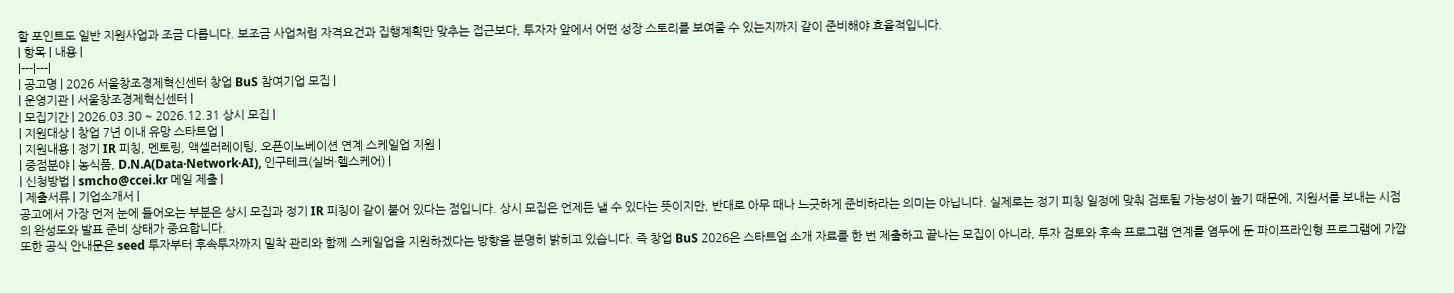할 포인트도 일반 지원사업과 조금 다릅니다. 보조금 사업처럼 자격요건과 집행계획만 맞추는 접근보다, 투자자 앞에서 어떤 성장 스토리를 보여줄 수 있는지까지 같이 준비해야 효율적입니다.
| 항목 | 내용 |
|---|---|
| 공고명 | 2026 서울창조경제혁신센터 창업 BuS 참여기업 모집 |
| 운영기관 | 서울창조경제혁신센터 |
| 모집기간 | 2026.03.30 ~ 2026.12.31 상시 모집 |
| 지원대상 | 창업 7년 이내 유망 스타트업 |
| 지원내용 | 정기 IR 피칭, 멘토링, 액셀러레이팅, 오픈이노베이션 연계 스케일업 지원 |
| 중점분야 | 농식품, D.N.A(Data·Network·AI), 인구테크(실버·헬스케어) |
| 신청방법 | smcho@ccei.kr 메일 제출 |
| 제출서류 | 기업소개서 |
공고에서 가장 먼저 눈에 들어오는 부분은 상시 모집과 정기 IR 피칭이 같이 붙어 있다는 점입니다. 상시 모집은 언제든 낼 수 있다는 뜻이지만, 반대로 아무 때나 느긋하게 준비하라는 의미는 아닙니다. 실제로는 정기 피칭 일정에 맞춰 검토될 가능성이 높기 때문에, 지원서를 보내는 시점의 완성도와 발표 준비 상태가 중요합니다.
또한 공식 안내문은 seed 투자부터 후속투자까지 밀착 관리와 함께 스케일업을 지원하겠다는 방향을 분명히 밝히고 있습니다. 즉 창업 BuS 2026은 스타트업 소개 자료를 한 번 제출하고 끝나는 모집이 아니라, 투자 검토와 후속 프로그램 연계를 염두에 둔 파이프라인형 프로그램에 가깝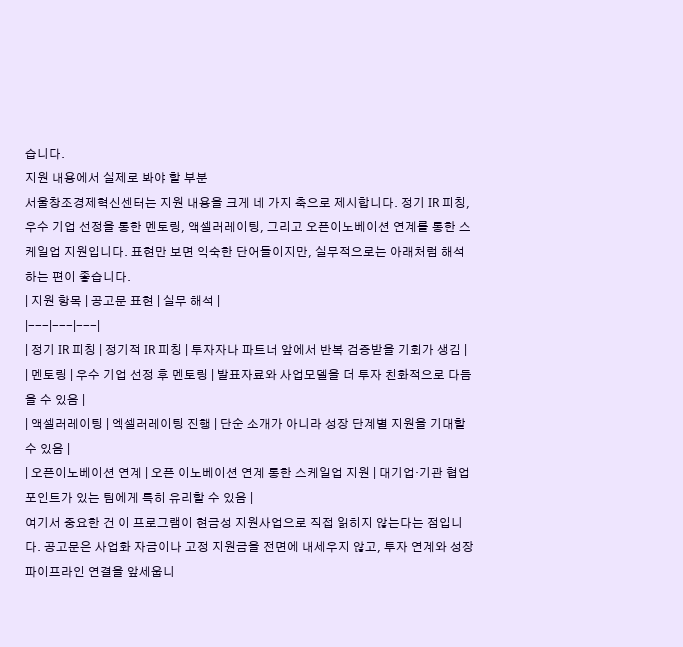습니다.
지원 내용에서 실제로 봐야 할 부분
서울창조경제혁신센터는 지원 내용을 크게 네 가지 축으로 제시합니다. 정기 IR 피칭, 우수 기업 선정을 통한 멘토링, 액셀러레이팅, 그리고 오픈이노베이션 연계를 통한 스케일업 지원입니다. 표현만 보면 익숙한 단어들이지만, 실무적으로는 아래처럼 해석하는 편이 좋습니다.
| 지원 항목 | 공고문 표현 | 실무 해석 |
|---|---|---|
| 정기 IR 피칭 | 정기적 IR 피칭 | 투자자나 파트너 앞에서 반복 검증받을 기회가 생김 |
| 멘토링 | 우수 기업 선정 후 멘토링 | 발표자료와 사업모델을 더 투자 친화적으로 다듬을 수 있음 |
| 액셀러레이팅 | 엑셀러레이팅 진행 | 단순 소개가 아니라 성장 단계별 지원을 기대할 수 있음 |
| 오픈이노베이션 연계 | 오픈 이노베이션 연계 통한 스케일업 지원 | 대기업·기관 협업 포인트가 있는 팀에게 특히 유리할 수 있음 |
여기서 중요한 건 이 프로그램이 현금성 지원사업으로 직접 읽히지 않는다는 점입니다. 공고문은 사업화 자금이나 고정 지원금을 전면에 내세우지 않고, 투자 연계와 성장 파이프라인 연결을 앞세웁니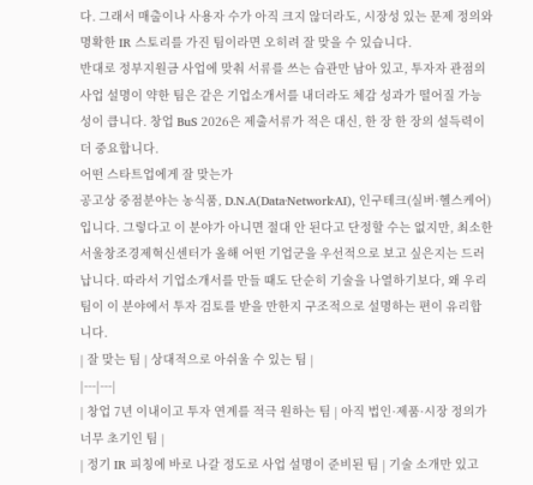다. 그래서 매출이나 사용자 수가 아직 크지 않더라도, 시장성 있는 문제 정의와 명확한 IR 스토리를 가진 팀이라면 오히려 잘 맞을 수 있습니다.
반대로 정부지원금 사업에 맞춰 서류를 쓰는 습관만 남아 있고, 투자자 관점의 사업 설명이 약한 팀은 같은 기업소개서를 내더라도 체감 성과가 떨어질 가능성이 큽니다. 창업 BuS 2026은 제출서류가 적은 대신, 한 장 한 장의 설득력이 더 중요합니다.
어떤 스타트업에게 잘 맞는가
공고상 중점분야는 농식품, D.N.A(Data·Network·AI), 인구테크(실버·헬스케어)입니다. 그렇다고 이 분야가 아니면 절대 안 된다고 단정할 수는 없지만, 최소한 서울창조경제혁신센터가 올해 어떤 기업군을 우선적으로 보고 싶은지는 드러납니다. 따라서 기업소개서를 만들 때도 단순히 기술을 나열하기보다, 왜 우리 팀이 이 분야에서 투자 검토를 받을 만한지 구조적으로 설명하는 편이 유리합니다.
| 잘 맞는 팀 | 상대적으로 아쉬울 수 있는 팀 |
|---|---|
| 창업 7년 이내이고 투자 연계를 적극 원하는 팀 | 아직 법인·제품·시장 정의가 너무 초기인 팀 |
| 정기 IR 피칭에 바로 나갈 정도로 사업 설명이 준비된 팀 | 기술 소개만 있고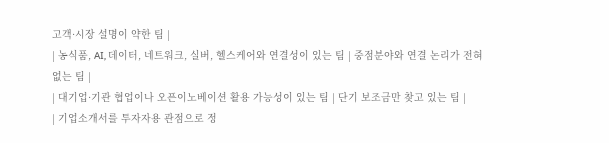고객·시장 설명이 약한 팀 |
| 농식품, AI, 데이터, 네트워크, 실버, 헬스케어와 연결성이 있는 팀 | 중점분야와 연결 논리가 전혀 없는 팀 |
| 대기업·기관 협업이나 오픈이노베이션 활용 가능성이 있는 팀 | 단기 보조금만 찾고 있는 팀 |
| 기업소개서를 투자자용 관점으로 정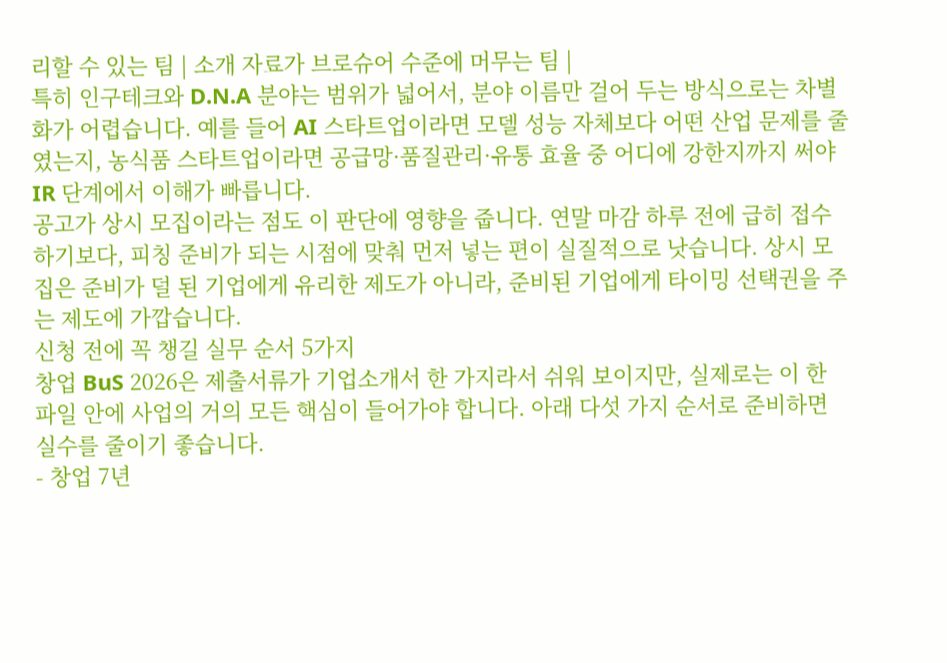리할 수 있는 팀 | 소개 자료가 브로슈어 수준에 머무는 팀 |
특히 인구테크와 D.N.A 분야는 범위가 넓어서, 분야 이름만 걸어 두는 방식으로는 차별화가 어렵습니다. 예를 들어 AI 스타트업이라면 모델 성능 자체보다 어떤 산업 문제를 줄였는지, 농식품 스타트업이라면 공급망·품질관리·유통 효율 중 어디에 강한지까지 써야 IR 단계에서 이해가 빠릅니다.
공고가 상시 모집이라는 점도 이 판단에 영향을 줍니다. 연말 마감 하루 전에 급히 접수하기보다, 피칭 준비가 되는 시점에 맞춰 먼저 넣는 편이 실질적으로 낫습니다. 상시 모집은 준비가 덜 된 기업에게 유리한 제도가 아니라, 준비된 기업에게 타이밍 선택권을 주는 제도에 가깝습니다.
신청 전에 꼭 챙길 실무 순서 5가지
창업 BuS 2026은 제출서류가 기업소개서 한 가지라서 쉬워 보이지만, 실제로는 이 한 파일 안에 사업의 거의 모든 핵심이 들어가야 합니다. 아래 다섯 가지 순서로 준비하면 실수를 줄이기 좋습니다.
- 창업 7년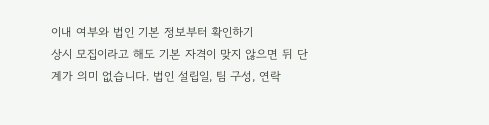이내 여부와 법인 기본 정보부터 확인하기
상시 모집이라고 해도 기본 자격이 맞지 않으면 뒤 단계가 의미 없습니다. 법인 설립일, 팀 구성, 연락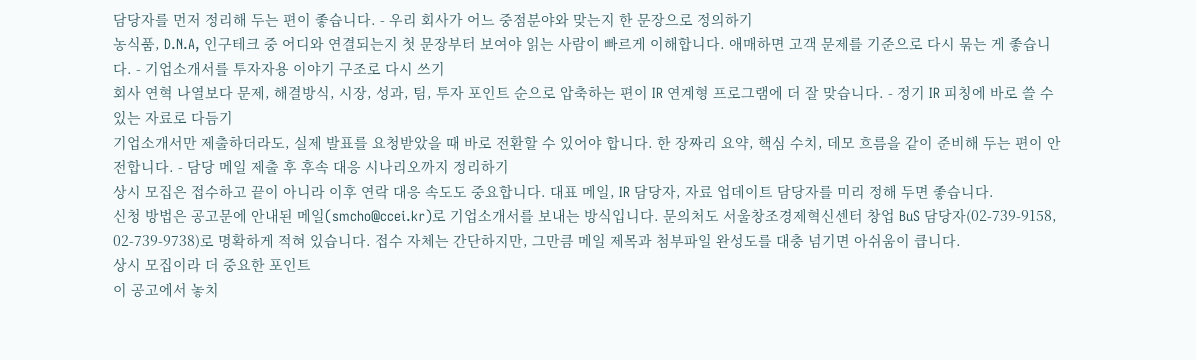담당자를 먼저 정리해 두는 편이 좋습니다. - 우리 회사가 어느 중점분야와 맞는지 한 문장으로 정의하기
농식품, D.N.A, 인구테크 중 어디와 연결되는지 첫 문장부터 보여야 읽는 사람이 빠르게 이해합니다. 애매하면 고객 문제를 기준으로 다시 묶는 게 좋습니다. - 기업소개서를 투자자용 이야기 구조로 다시 쓰기
회사 연혁 나열보다 문제, 해결방식, 시장, 성과, 팀, 투자 포인트 순으로 압축하는 편이 IR 연계형 프로그램에 더 잘 맞습니다. - 정기 IR 피칭에 바로 쓸 수 있는 자료로 다듬기
기업소개서만 제출하더라도, 실제 발표를 요청받았을 때 바로 전환할 수 있어야 합니다. 한 장짜리 요약, 핵심 수치, 데모 흐름을 같이 준비해 두는 편이 안전합니다. - 담당 메일 제출 후 후속 대응 시나리오까지 정리하기
상시 모집은 접수하고 끝이 아니라 이후 연락 대응 속도도 중요합니다. 대표 메일, IR 담당자, 자료 업데이트 담당자를 미리 정해 두면 좋습니다.
신청 방법은 공고문에 안내된 메일(smcho@ccei.kr)로 기업소개서를 보내는 방식입니다. 문의처도 서울창조경제혁신센터 창업 BuS 담당자(02-739-9158, 02-739-9738)로 명확하게 적혀 있습니다. 접수 자체는 간단하지만, 그만큼 메일 제목과 첨부파일 완성도를 대충 넘기면 아쉬움이 큽니다.
상시 모집이라 더 중요한 포인트
이 공고에서 놓치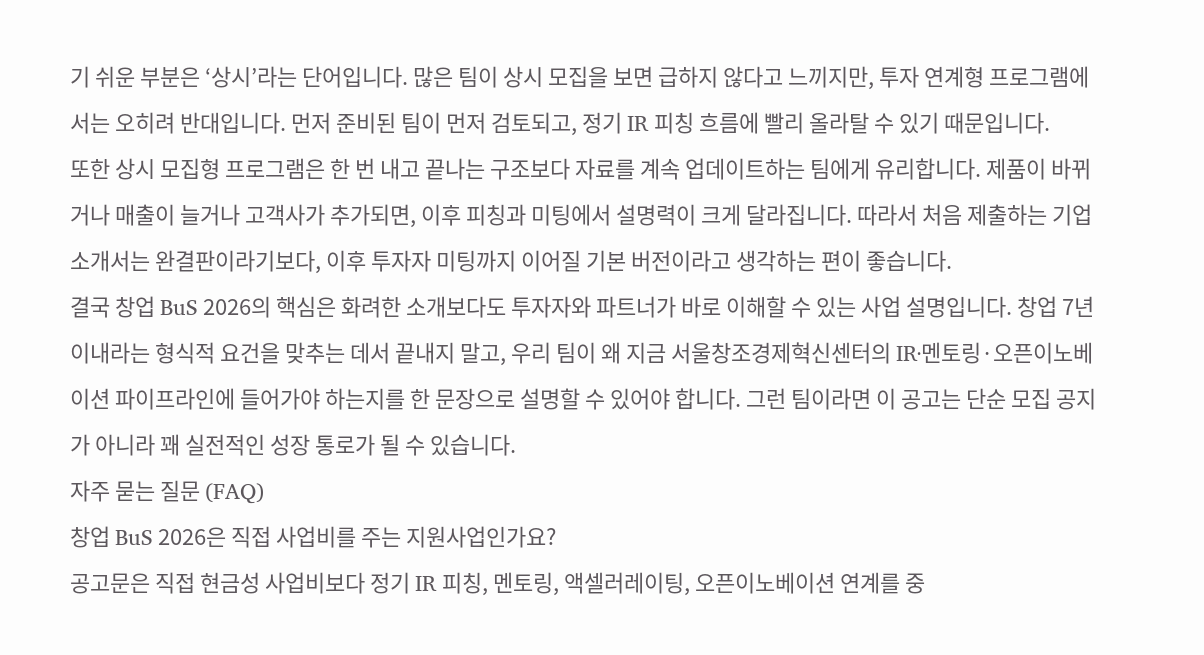기 쉬운 부분은 ‘상시’라는 단어입니다. 많은 팀이 상시 모집을 보면 급하지 않다고 느끼지만, 투자 연계형 프로그램에서는 오히려 반대입니다. 먼저 준비된 팀이 먼저 검토되고, 정기 IR 피칭 흐름에 빨리 올라탈 수 있기 때문입니다.
또한 상시 모집형 프로그램은 한 번 내고 끝나는 구조보다 자료를 계속 업데이트하는 팀에게 유리합니다. 제품이 바뀌거나 매출이 늘거나 고객사가 추가되면, 이후 피칭과 미팅에서 설명력이 크게 달라집니다. 따라서 처음 제출하는 기업소개서는 완결판이라기보다, 이후 투자자 미팅까지 이어질 기본 버전이라고 생각하는 편이 좋습니다.
결국 창업 BuS 2026의 핵심은 화려한 소개보다도 투자자와 파트너가 바로 이해할 수 있는 사업 설명입니다. 창업 7년 이내라는 형식적 요건을 맞추는 데서 끝내지 말고, 우리 팀이 왜 지금 서울창조경제혁신센터의 IR·멘토링·오픈이노베이션 파이프라인에 들어가야 하는지를 한 문장으로 설명할 수 있어야 합니다. 그런 팀이라면 이 공고는 단순 모집 공지가 아니라 꽤 실전적인 성장 통로가 될 수 있습니다.
자주 묻는 질문 (FAQ)
창업 BuS 2026은 직접 사업비를 주는 지원사업인가요?
공고문은 직접 현금성 사업비보다 정기 IR 피칭, 멘토링, 액셀러레이팅, 오픈이노베이션 연계를 중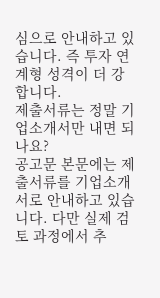심으로 안내하고 있습니다. 즉 투자 연계형 성격이 더 강합니다.
제출서류는 정말 기업소개서만 내면 되나요?
공고문 본문에는 제출서류를 기업소개서로 안내하고 있습니다. 다만 실제 검토 과정에서 추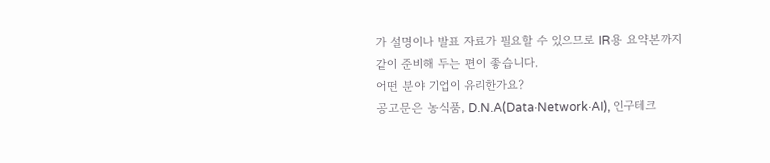가 설명이나 발표 자료가 필요할 수 있으므로 IR용 요약본까지 같이 준비해 두는 편이 좋습니다.
어떤 분야 기업이 유리한가요?
공고문은 농식품, D.N.A(Data·Network·AI), 인구테크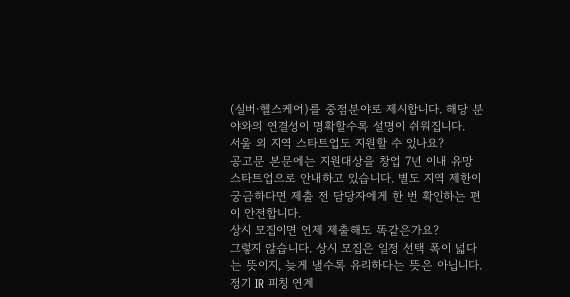(실버·헬스케어)를 중점분야로 제시합니다. 해당 분야와의 연결성이 명확할수록 설명이 쉬워집니다.
서울 외 지역 스타트업도 지원할 수 있나요?
공고문 본문에는 지원대상을 창업 7년 이내 유망 스타트업으로 안내하고 있습니다. 별도 지역 제한이 궁금하다면 제출 전 담당자에게 한 번 확인하는 편이 안전합니다.
상시 모집이면 언제 제출해도 똑같은가요?
그렇지 않습니다. 상시 모집은 일정 선택 폭이 넓다는 뜻이지, 늦게 낼수록 유리하다는 뜻은 아닙니다. 정기 IR 피칭 연계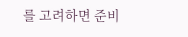를 고려하면 준비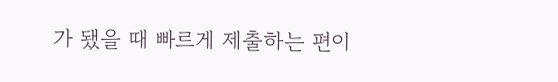가 됐을 때 빠르게 제출하는 편이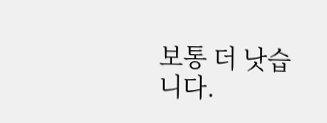보통 더 낫습니다.